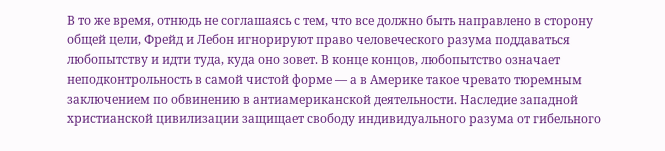В то же время, отнюдь не соглашаясь с тем, что все должно быть направлено в сторону общей цели, Фрейд и Лебон игнорируют право человеческого разума поддаваться любопытству и идти туда, куда оно зовет. В конце концов, любопытство означает неподконтрольность в самой чистой форме — а в Америке такое чревато тюремным заключением по обвинению в антиамериканской деятельности. Наследие западной христианской цивилизации защищает свободу индивидуального разума от гибельного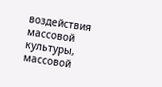воздействия массовой культуры, массовой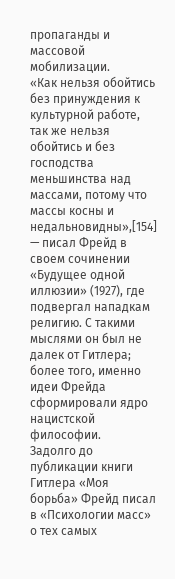пропаганды и массовой мобилизации.
«Как нельзя обойтись без принуждения к культурной работе, так же нельзя обойтись и без господства меньшинства над массами, потому что массы косны и недальновидны»,[154] — писал Фрейд в своем сочинении «Будущее одной иллюзии» (1927), где подвергал нападкам религию. С такими мыслями он был не далек от Гитлера; более того, именно идеи Фрейда сформировали ядро нацистской философии.
Задолго до публикации книги Гитлера «Моя борьба» Фрейд писал в «Психологии масс» о тех самых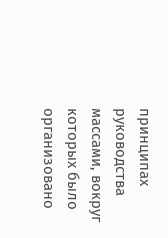принципах руководства массами, вокруг которых было организовано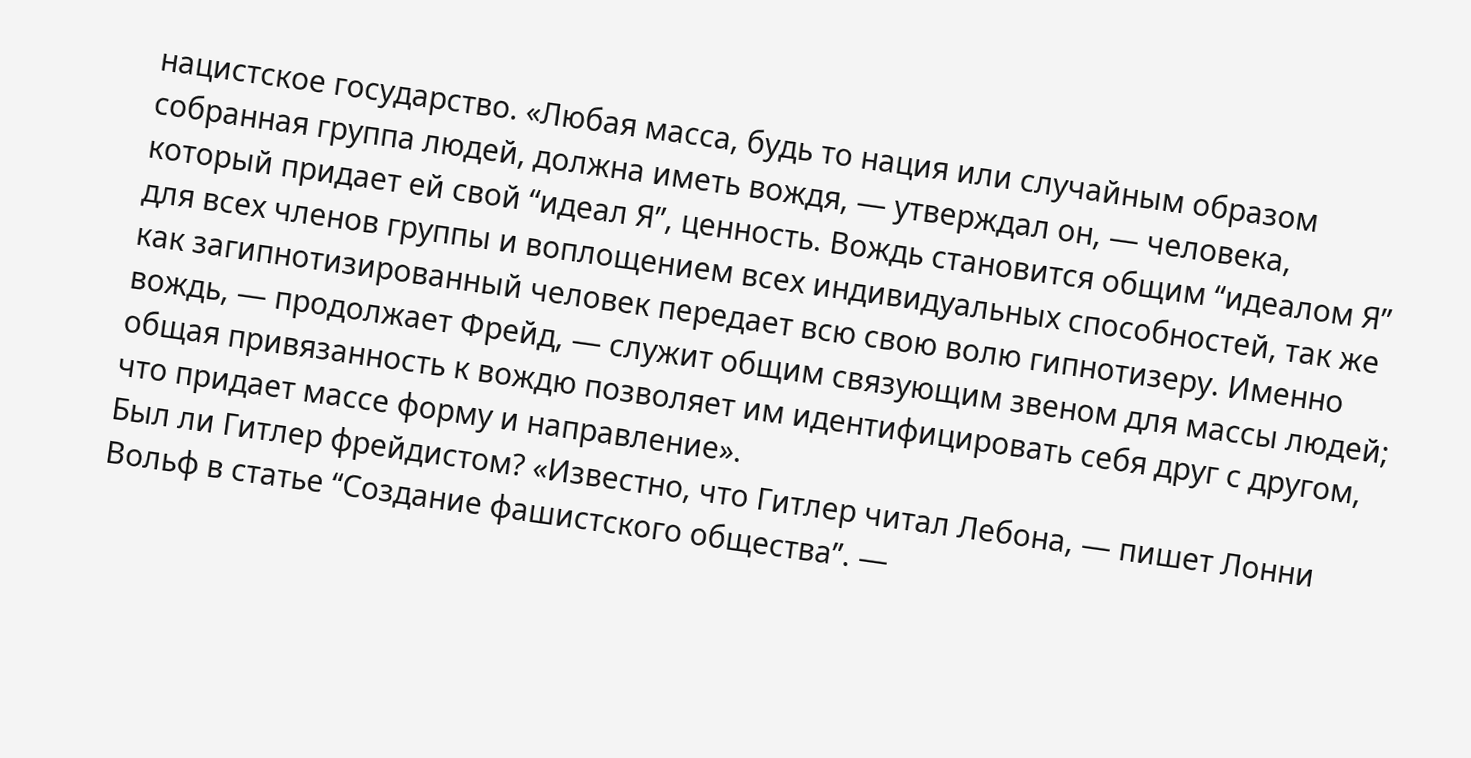нацистское государство. «Любая масса, будь то нация или случайным образом собранная группа людей, должна иметь вождя, — утверждал он, — человека, который придает ей свой “идеал Я”, ценность. Вождь становится общим “идеалом Я” для всех членов группы и воплощением всех индивидуальных способностей, так же как загипнотизированный человек передает всю свою волю гипнотизеру. Именно вождь, — продолжает Фрейд, — служит общим связующим звеном для массы людей; общая привязанность к вождю позволяет им идентифицировать себя друг с другом, что придает массе форму и направление».
Был ли Гитлер фрейдистом? «Известно, что Гитлер читал Лебона, — пишет Лонни Вольф в статье “Создание фашистского общества”. —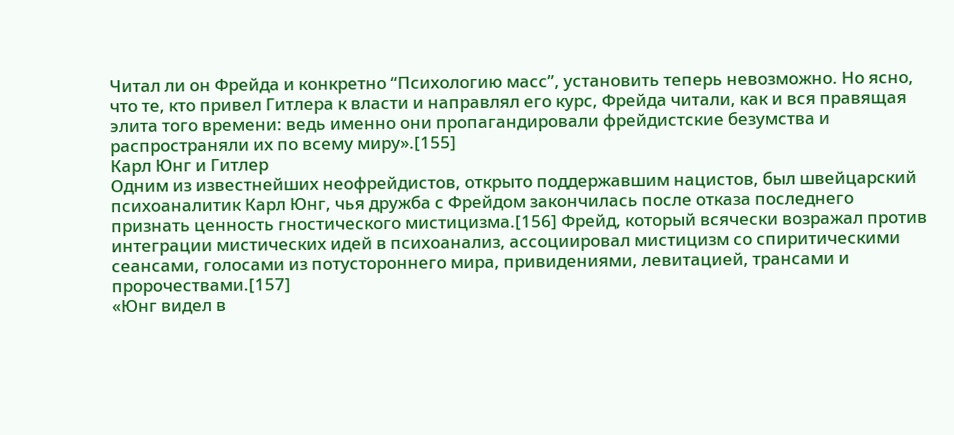Читал ли он Фрейда и конкретно “Психологию масс”, установить теперь невозможно. Но ясно, что те, кто привел Гитлера к власти и направлял его курс, Фрейда читали, как и вся правящая элита того времени: ведь именно они пропагандировали фрейдистские безумства и распространяли их по всему миру».[155]
Карл Юнг и Гитлер
Одним из известнейших неофрейдистов, открыто поддержавшим нацистов, был швейцарский психоаналитик Карл Юнг, чья дружба с Фрейдом закончилась после отказа последнего признать ценность гностического мистицизма.[156] Фрейд, который всячески возражал против интеграции мистических идей в психоанализ, ассоциировал мистицизм со спиритическими сеансами, голосами из потустороннего мира, привидениями, левитацией, трансами и пророчествами.[157]
«Юнг видел в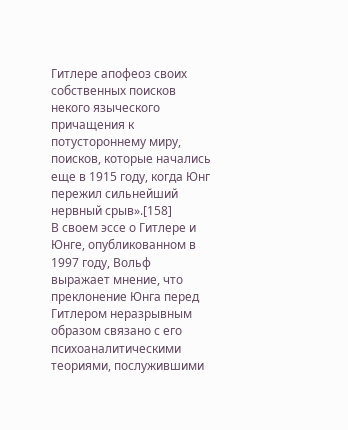Гитлере апофеоз своих собственных поисков некого языческого причащения к потустороннему миру, поисков, которые начались еще в 1915 году, когда Юнг пережил сильнейший нервный срыв».[158]
В своем эссе о Гитлере и Юнге, опубликованном в 1997 году, Вольф выражает мнение, что преклонение Юнга перед Гитлером неразрывным образом связано с его психоаналитическими теориями, послужившими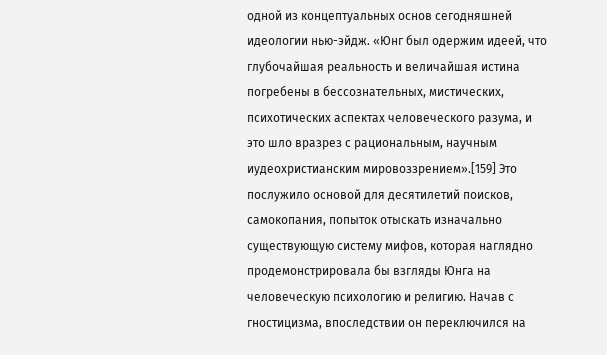одной из концептуальных основ сегодняшней идеологии нью-эйдж. «Юнг был одержим идеей, что глубочайшая реальность и величайшая истина погребены в бессознательных, мистических, психотических аспектах человеческого разума, и это шло вразрез с рациональным, научным иудеохристианским мировоззрением».[159] Это послужило основой для десятилетий поисков, самокопания, попыток отыскать изначально существующую систему мифов, которая наглядно продемонстрировала бы взгляды Юнга на человеческую психологию и религию. Начав с гностицизма, впоследствии он переключился на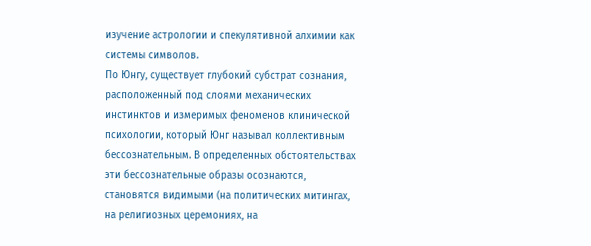изучение астрологии и спекулятивной алхимии как системы символов.
По Юнгу, существует глубокий субстрат сознания, расположенный под слоями механических инстинктов и измеримых феноменов клинической психологии, который Юнг называл коллективным бессознательным. В определенных обстоятельствах эти бессознательные образы осознаются, становятся видимыми (на политических митингах, на религиозных церемониях, на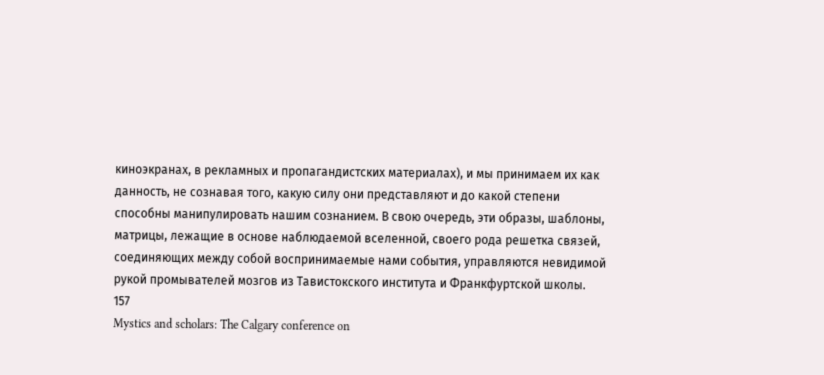киноэкранах, в рекламных и пропагандистских материалах), и мы принимаем их как данность, не сознавая того, какую силу они представляют и до какой степени способны манипулировать нашим сознанием. В свою очередь, эти образы, шаблоны, матрицы, лежащие в основе наблюдаемой вселенной, своего рода решетка связей, соединяющих между собой воспринимаемые нами события, управляются невидимой рукой промывателей мозгов из Тавистокского института и Франкфуртской школы.
157
Mystics and scholars: The Calgary conference on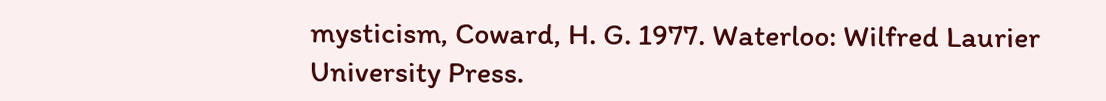mysticism, Coward, H. G. 1977. Waterloo: Wilfred Laurier University Press.